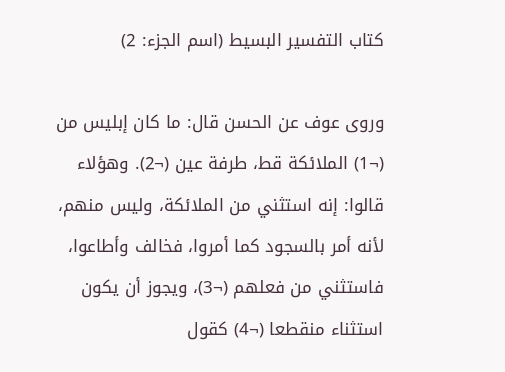كتاب التفسير البسيط (اسم الجزء: 2)

وروى عوف عن الحسن قال: ما كان إبليس من (¬1) الملائكة قط، طرفة عين (¬2). وهؤلاء قالوا: إنه استثني من الملائكة، وليس منهم، لأنه أمر بالسجود كما أمروا، فخالف وأطاعوا، فاستثني من فعلهم (¬3)، ويجوز أن يكون استثناء منقطعا (¬4) كقول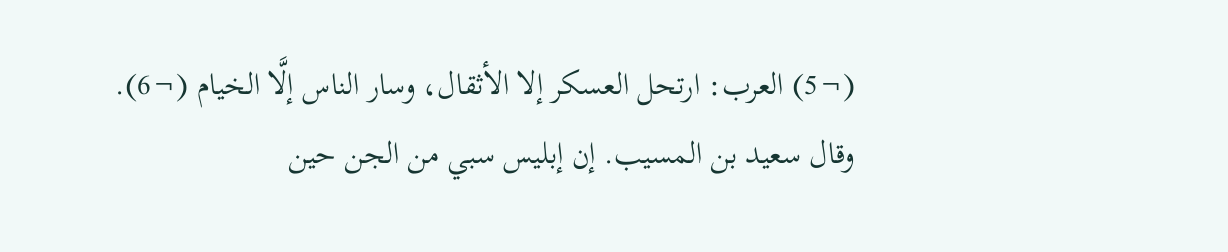(¬5) العرب: ارتحل العسكر إلا الأثقال، وسار الناس إلَّا الخيام (¬6).
وقال سعيد بن المسيب. إن إبليس سبي من الجن حين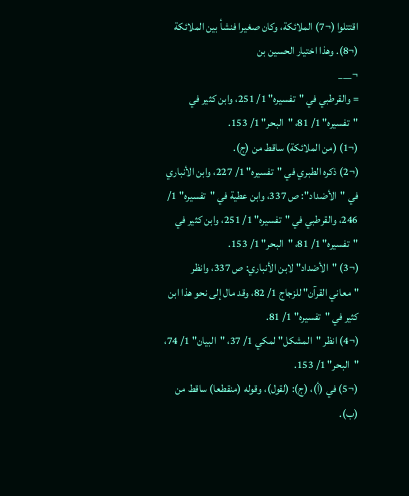اقتتلوا (¬7) الملائكة، وكان صغيرا فنشأ بين الملائكة (¬8). وهذا اختيار الحسين بن
¬___
= والقرطبي في "تفسيره" 1/ 251، وابن كثير في "تفسيره" 1/ 81، "البحر" 1/ 153.
(¬1) (من الملائكة) ساقط من (ج).
(¬2) ذكره الطبري في "تفسيره" 1/ 227، وابن الأنباري في "الأضداد": ص 337، وابن عطية في "تفسيره" 1/ 246، والقرطبي في "تفسيره" 1/ 251، وابن كثير في "تفسيره" 1/ 81، "البحر" 1/ 153.
(¬3) "الأضداد" لابن الأنباري: ص 337، وانظر "معاني القرآن" للزجاج 1/ 82، وقد مال إلى نحو هذا ابن كثير في "تفسيره" 1/ 81.
(¬4) انظر "المشكل" لمكي 1/ 37، "البيان" 1/ 74، "البحر" 1/ 153.
(¬5) في (أ)، (ج): (لقول)، وقوله (منقطعا) ساقط من (ب).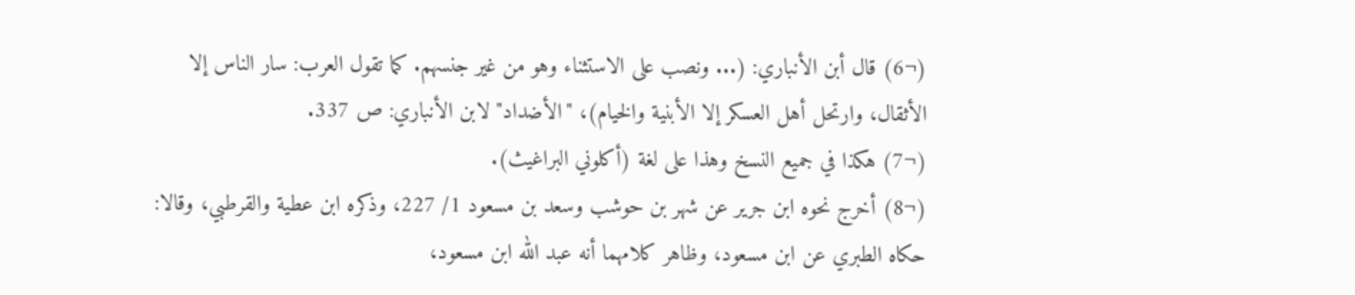(¬6) قال أبن الأنباري: (... ونصب على الاستثناء وهو من غير جنسهم. كما تقول العرب: سار الناس إلا الأثقال، وارتحل أهل العسكر إلا الأبنية والخيام)، "الأضداد" لابن الأنباري: ص 337.
(¬7) هكذا في جميع النسخ وهذا على لغة (أكلوني البراغيث).
(¬8) أخرج نحوه ابن جرير عن شهر بن حوشب وسعد بن مسعود 1/ 227، وذكره ابن عطية والقرطبي، وقالا: حكاه الطبري عن ابن مسعود، وظاهر كلامهما أنه عبد الله ابن مسعود،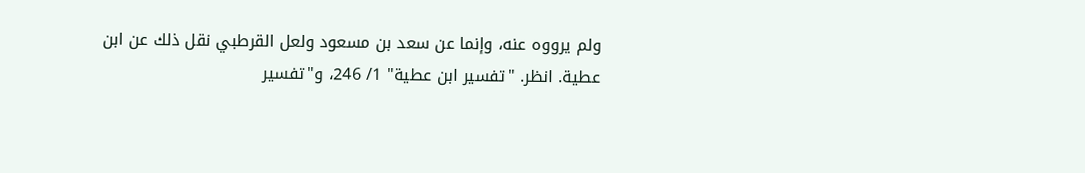ولم يرووه عنه، وإنما عن سعد بن مسعود ولعل القرطبي نقل ذلك عن ابن عطية. انظر. "تفسير ابن عطية" 1/ 246، و"تفسير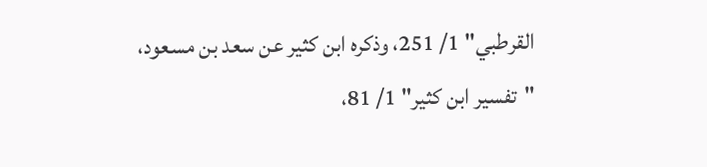القرطبي" 1/ 251، وذكره ابن كثير عن سعد بن مسعود، "تفسير ابن كثير" 1/ 81،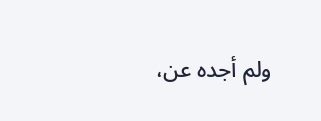ولم أجده عن،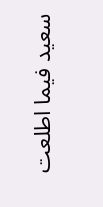سعيد فيما اطلعت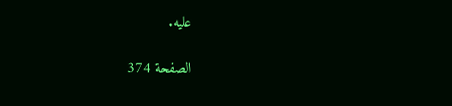عليه.

الصفحة 374